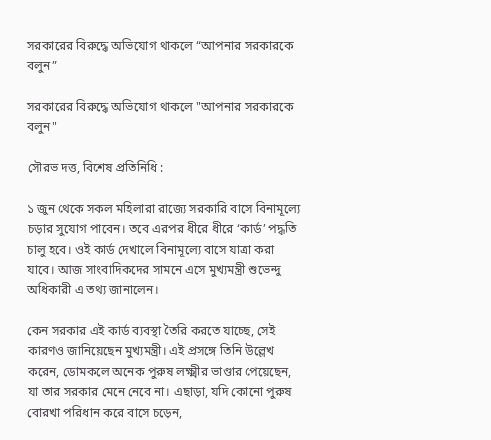সরকারের বিরুদ্ধে অভিযোগ থাকলে “আপনার সরকারকে বলুন”

সরকারের বিরুদ্ধে অভিযোগ থাকলে "আপনার সরকারকে বলুন"

সৌরভ দত্ত, বিশেষ প্রতিনিধি :

১ জুন থেকে সকল মহিলারা রাজ্যে সরকারি বাসে বিনামূল্যে চড়ার সুযোগ পাবেন। তবে এরপর ধীরে ধীরে ‘কার্ড’ পদ্ধতি চালু হবে। ওই কার্ড দেখালে বিনামূল্যে বাসে যাত্রা করা যাবে। আজ সাংবাদিকদের সামনে এসে মুখ্যমন্ত্রী শুভেন্দু অধিকারী এ তথ্য জানালেন।

কেন সরকার এই কার্ড ব্যবস্থা তৈরি করতে যাচ্ছে, সেই কারণও জানিয়েছেন মুখ্যমন্ত্রী। এই প্রসঙ্গে তিনি উল্লেখ করেন, ডোমকলে অনেক পুরুষ লক্ষ্মীর ভাণ্ডার পেয়েছেন, যা তার সরকার মেনে নেবে না। এছাড়া, যদি কোনো পুরুষ বোরখা পরিধান করে বাসে চড়েন,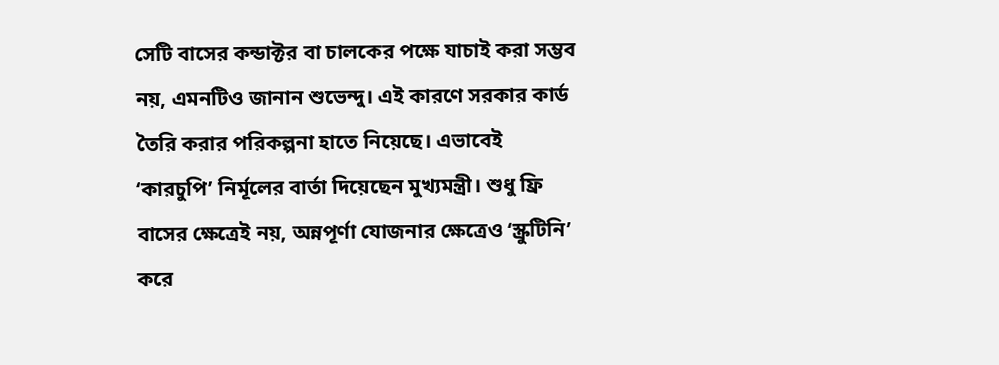সেটি বাসের কন্ডাক্টর বা চালকের পক্ষে যাচাই করা সম্ভব নয়, এমনটিও জানান শুভেন্দু। এই কারণে সরকার কার্ড তৈরি করার পরিকল্পনা হাতে নিয়েছে। এভাবেই ‘কারচুপি’ নির্মূলের বার্তা দিয়েছেন মুখ্যমন্ত্রী। শুধু ফ্রি বাসের ক্ষেত্রেই নয়, অন্নপূর্ণা যোজনার ক্ষেত্রেও ‘স্ক্রুটিনি’ করে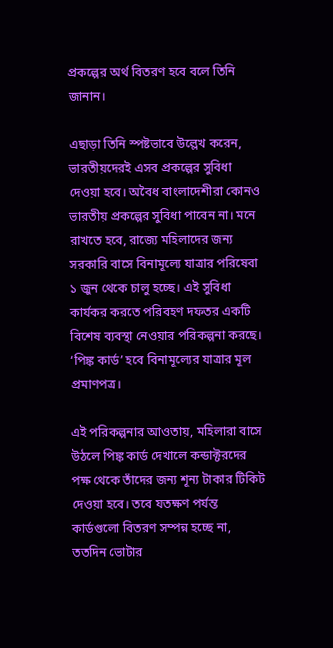প্রকল্পের অর্থ বিতরণ হবে বলে তিনি জানান।

এছাড়া তিনি স্পষ্টভাবে উল্লেখ করেন, ভারতীয়দেরই এসব প্রকল্পের সুবিধা দেওয়া হবে। অবৈধ বাংলাদেশীরা কোনও ভারতীয় প্রকল্পের সুবিধা পাবেন না। মনে রাখতে হবে, রাজ্যে মহিলাদের জন্য সরকারি বাসে বিনামূল্যে যাত্রার পরিষেবা ১ জুন থেকে চালু হচ্ছে। এই সুবিধা কার্যকর করতে পরিবহণ দফতর একটি বিশেষ ব্যবস্থা নেওয়ার পরিকল্পনা করছে। ‘পিঙ্ক কার্ড’ হবে বিনামূল্যের যাত্রার মূল প্রমাণপত্র।

এই পরিকল্পনার আওতায়, মহিলারা বাসে উঠলে পিঙ্ক কার্ড দেখালে কন্ডাক্টরদের পক্ষ থেকে তাঁদের জন্য শূন্য টাকার টিকিট দেওয়া হবে। তবে যতক্ষণ পর্যন্ত কার্ডগুলো বিতরণ সম্পন্ন হচ্ছে না, ততদিন ভোটার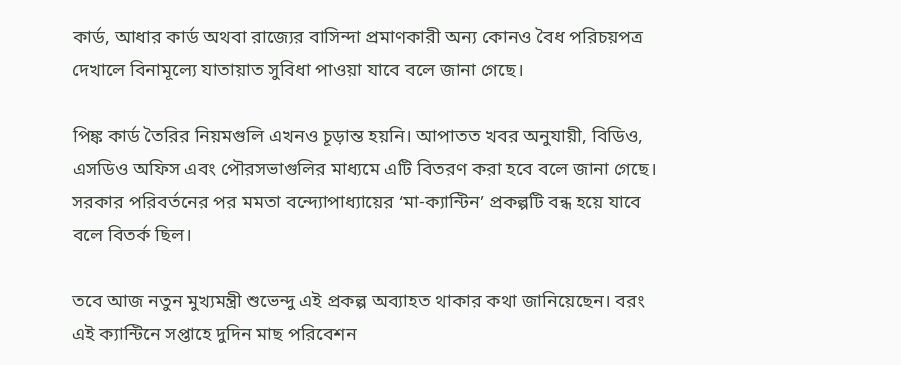কার্ড, আধার কার্ড অথবা রাজ্যের বাসিন্দা প্রমাণকারী অন্য কোনও বৈধ পরিচয়পত্র দেখালে বিনামূল্যে যাতায়াত সুবিধা পাওয়া যাবে বলে জানা গেছে।

পিঙ্ক কার্ড তৈরির নিয়মগুলি এখনও চূড়ান্ত হয়নি। আপাতত খবর অনুযায়ী, বিডিও, এসডিও অফিস এবং পৌরসভাগুলির মাধ্যমে এটি বিতরণ করা হবে বলে জানা গেছে। সরকার পরিবর্তনের পর মমতা বন্দ্যোপাধ্যায়ের ‘মা-ক্যান্টিন’ প্রকল্পটি বন্ধ হয়ে যাবে বলে বিতর্ক ছিল।

তবে আজ নতুন মুখ্যমন্ত্রী শুভেন্দু এই প্রকল্প অব্যাহত থাকার কথা জানিয়েছেন। বরং এই ক্যান্টিনে সপ্তাহে দুদিন মাছ পরিবেশন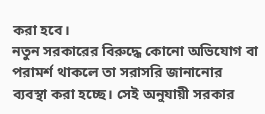করা হবে।
নতুন সরকারের বিরুদ্ধে কোনো অভিযোগ বা পরামর্শ থাকলে তা সরাসরি জানানোর ব্যবস্থা করা হচ্ছে। সেই অনুযায়ী সরকার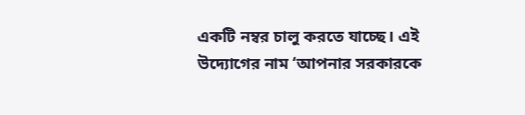একটি নম্বর চালু করতে যাচ্ছে। এই উদ্যোগের নাম ‘আপনার সরকারকে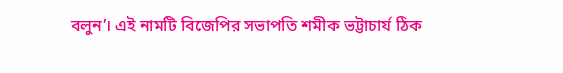বলুন’। এই নামটি বিজেপির সভাপতি শমীক ভট্টাচার্য ঠিক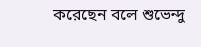করেছেন বলে শুভেন্দু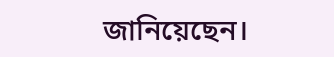জানিয়েছেন।